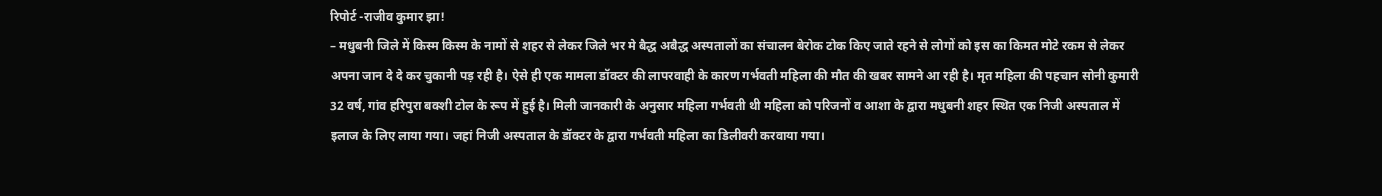रिपोर्ट -राजीव कुमार झा!
– मधुबनी जिले में किस्म किस्म के नामों से शहर से लेकर जिले भर मे बैद्ध अबैद्ध अस्पतालों का संचालन बेरोक टोक किए जाते रहने से लोगों को इस का किमत मोटे रकम से लेकर अपना जान दे दे कर चुकानी पड़ रही है। ऐसे ही एक मामला डॉक्टर की लापरवाही के कारण गर्भवती महिला की मौत की खबर सामने आ रही है। मृत महिला की पहचान सोनी कुमारी 32 वर्ष, गांव हरिपुरा बक्शी टोल के रूप में हुई है। मिली जानकारी के अनुसार महिला गर्भवती थी महिला को परिजनों व आशा के द्वारा मधुबनी शहर स्थित एक निजी अस्पताल में इलाज के लिए लाया गया। जहां निजी अस्पताल के डॉक्टर के द्वारा गर्भवती महिला का डिलीवरी करवाया गया।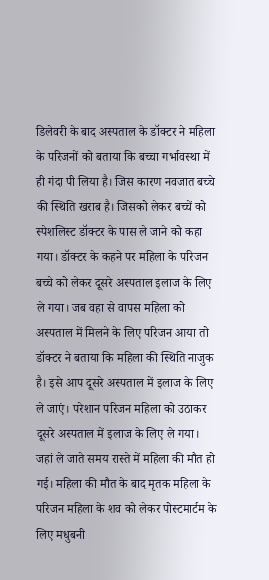डिलेवरी के बाद अस्पताल के डॉक्टर ने महिला के परिजनों को बताया कि बच्चा गर्भावस्था में ही गंदा पी लिया है। जिस कारण नवजात बच्चे की स्थिति खराब है। जिसको लेकर बच्चें को स्पेशलिस्ट डॉक्टर के पास ले जाने को कहा गया। डॉक्टर के कहने पर महिला के परिजन बच्चे को लेकर दूसरे अस्पताल इलाज के लिए ले गया। जब वहा से वापस महिला को अस्पताल में मिलने के लिए परिजन आया तो डॉक्टर ने बताया कि महिला की स्थिति नाजुक है। इसे आप दूसरे अस्पताल में इलाज के लिए ले जाएं। परेशान परिजन महिला को उठाकर दूसरे अस्पताल में इलाज के लिए ले गया। जहां ले जाते समय रास्ते में महिला की मौत हो गई। महिला की मौत के बाद मृतक महिला के परिजन महिला के शव को लेकर पोस्टमार्टम के लिए मधुबनी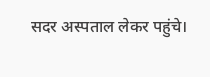सदर अस्पताल लेकर पहुंचे।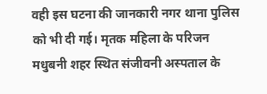वही इस घटना की जानकारी नगर थाना पुलिस को भी दी गई। मृतक महिला के परिजन मधुबनी शहर स्थित संजीवनी अस्पताल के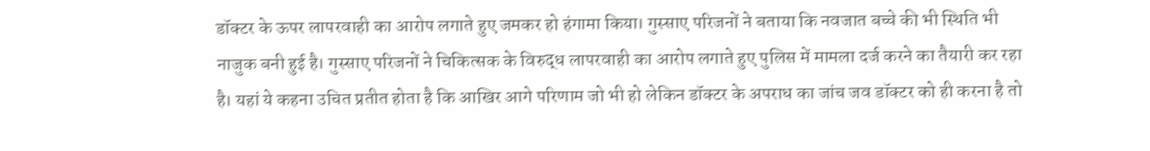डॉक्टर के ऊपर लापरवाही का आरोप लगाते हुए जमकर हो हंगामा किया। गुस्साए परिजनों ने बताया कि नवजात बच्चे की भी स्थिति भी नाजुक बनी हुई है। गुस्साए परिजनों ने चिकित्सक के विरुद्ध लापरवाही का आरोप लगाते हुए पुलिस में मामला दर्ज करने का तैयारी कर रहा है। यहां ये कहना उचित प्रतीत होता है कि आखिर आगे परिणाम जो भी हो लेकिन डॉक्टर के अपराध का जांच जव डॉक्टर को ही करना है तो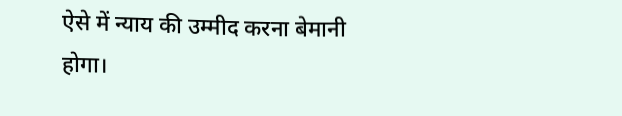ऐसे में न्याय की उम्मीद करना बेमानी होगा।